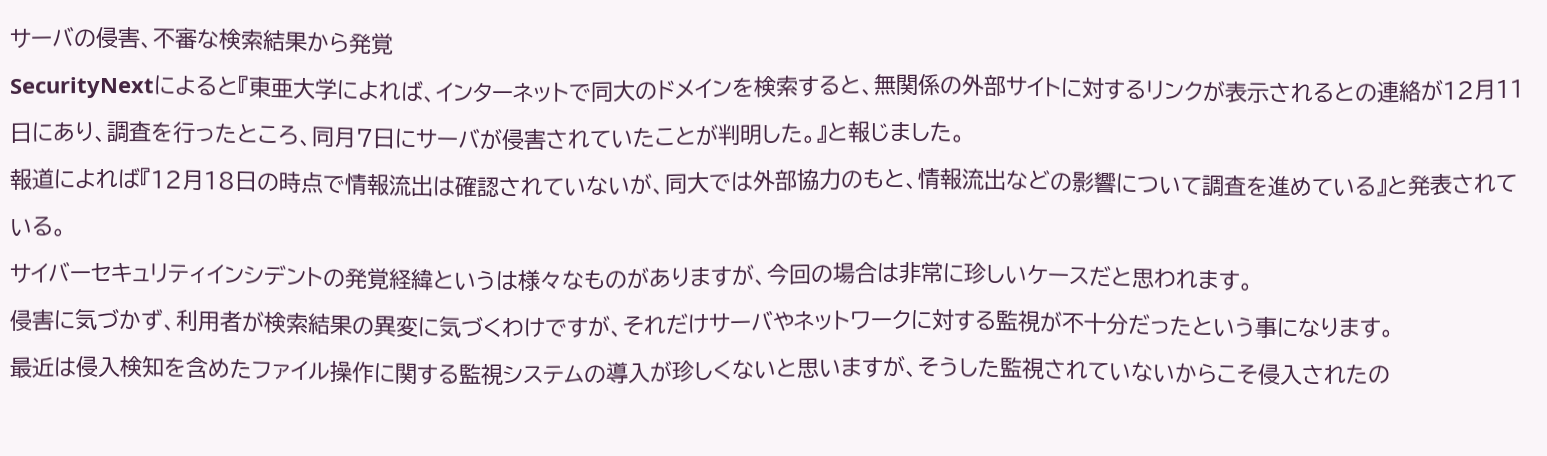サーバの侵害、不審な検索結果から発覚
SecurityNextによると『東亜大学によれば、インターネットで同大のドメインを検索すると、無関係の外部サイトに対するリンクが表示されるとの連絡が12月11日にあり、調査を行ったところ、同月7日にサーバが侵害されていたことが判明した。』と報じました。
報道によれば『12月18日の時点で情報流出は確認されていないが、同大では外部協力のもと、情報流出などの影響について調査を進めている』と発表されている。
サイバーセキュリティインシデントの発覚経緯というは様々なものがありますが、今回の場合は非常に珍しいケースだと思われます。
侵害に気づかず、利用者が検索結果の異変に気づくわけですが、それだけサーバやネットワークに対する監視が不十分だったという事になります。
最近は侵入検知を含めたファイル操作に関する監視システムの導入が珍しくないと思いますが、そうした監視されていないからこそ侵入されたの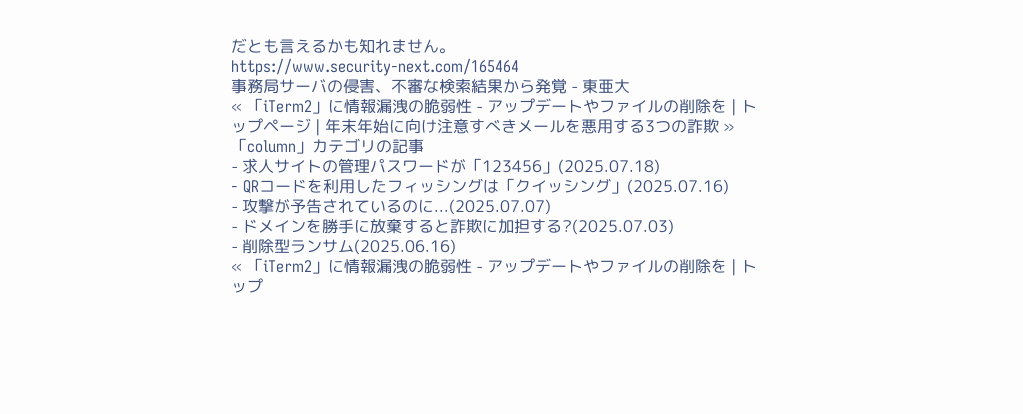だとも言えるかも知れません。
https://www.security-next.com/165464
事務局サーバの侵害、不審な検索結果から発覚 - 東亜大
« 「iTerm2」に情報漏洩の脆弱性 - アップデートやファイルの削除を | トップページ | 年末年始に向け注意すべきメールを悪用する3つの詐欺 »
「column」カテゴリの記事
- 求人サイトの管理パスワードが「123456」(2025.07.18)
- QRコードを利用したフィッシングは「クイッシング」(2025.07.16)
- 攻撃が予告されているのに...(2025.07.07)
- ドメインを勝手に放棄すると詐欺に加担する?(2025.07.03)
- 削除型ランサム(2025.06.16)
« 「iTerm2」に情報漏洩の脆弱性 - アップデートやファイルの削除を | トップ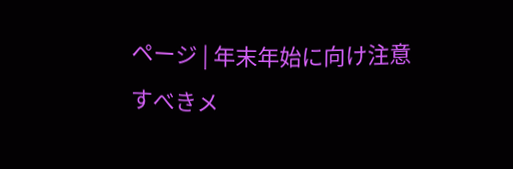ページ | 年末年始に向け注意すべきメ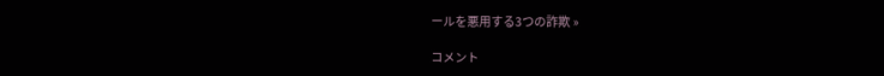ールを悪用する3つの詐欺 »

コメント